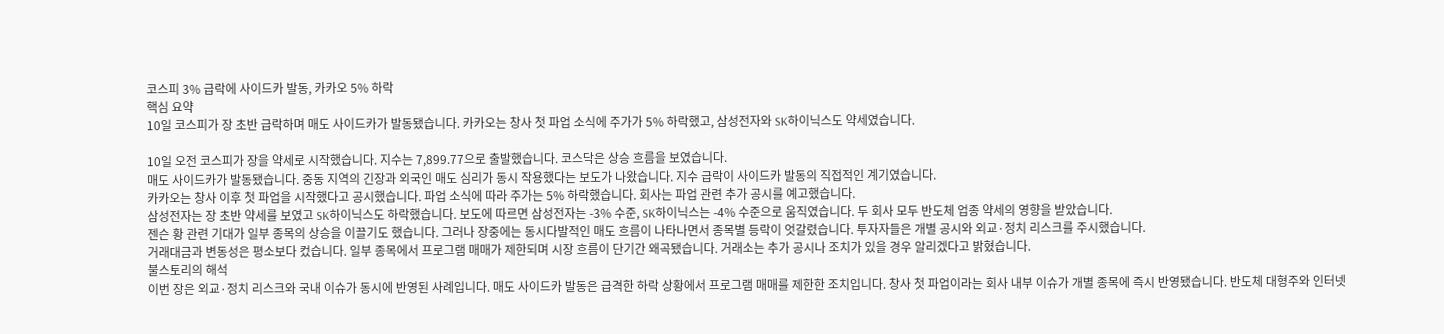코스피 3% 급락에 사이드카 발동, 카카오 5% 하락
핵심 요약
10일 코스피가 장 초반 급락하며 매도 사이드카가 발동됐습니다. 카카오는 창사 첫 파업 소식에 주가가 5% 하락했고, 삼성전자와 SK하이닉스도 약세였습니다.

10일 오전 코스피가 장을 약세로 시작했습니다. 지수는 7,899.77으로 출발했습니다. 코스닥은 상승 흐름을 보였습니다.
매도 사이드카가 발동됐습니다. 중동 지역의 긴장과 외국인 매도 심리가 동시 작용했다는 보도가 나왔습니다. 지수 급락이 사이드카 발동의 직접적인 계기였습니다.
카카오는 창사 이후 첫 파업을 시작했다고 공시했습니다. 파업 소식에 따라 주가는 5% 하락했습니다. 회사는 파업 관련 추가 공시를 예고했습니다.
삼성전자는 장 초반 약세를 보였고 SK하이닉스도 하락했습니다. 보도에 따르면 삼성전자는 -3% 수준, SK하이닉스는 -4% 수준으로 움직였습니다. 두 회사 모두 반도체 업종 약세의 영향을 받았습니다.
젠슨 황 관련 기대가 일부 종목의 상승을 이끌기도 했습니다. 그러나 장중에는 동시다발적인 매도 흐름이 나타나면서 종목별 등락이 엇갈렸습니다. 투자자들은 개별 공시와 외교·정치 리스크를 주시했습니다.
거래대금과 변동성은 평소보다 컸습니다. 일부 종목에서 프로그램 매매가 제한되며 시장 흐름이 단기간 왜곡됐습니다. 거래소는 추가 공시나 조치가 있을 경우 알리겠다고 밝혔습니다.
불스토리의 해석
이번 장은 외교·정치 리스크와 국내 이슈가 동시에 반영된 사례입니다. 매도 사이드카 발동은 급격한 하락 상황에서 프로그램 매매를 제한한 조치입니다. 창사 첫 파업이라는 회사 내부 이슈가 개별 종목에 즉시 반영됐습니다. 반도체 대형주와 인터넷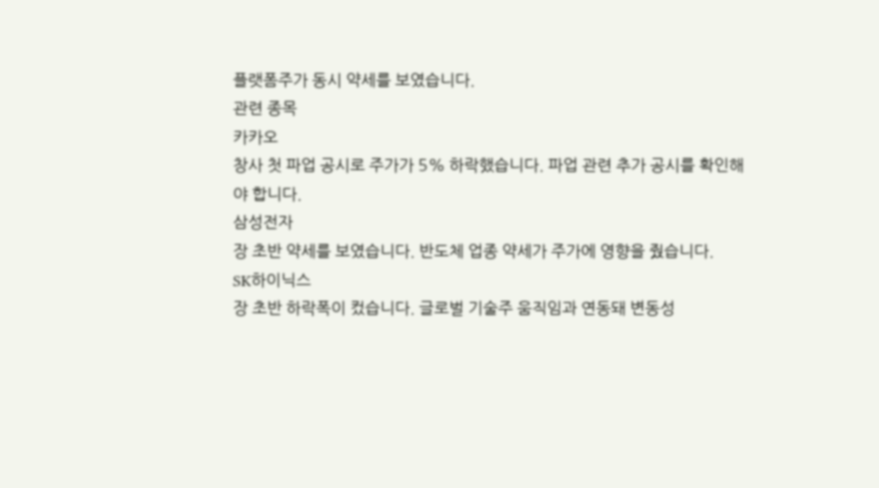플랫폼주가 동시 약세를 보였습니다.
관련 종목
카카오
창사 첫 파업 공시로 주가가 5% 하락했습니다. 파업 관련 추가 공시를 확인해야 합니다.
삼성전자
장 초반 약세를 보였습니다. 반도체 업종 약세가 주가에 영향을 줬습니다.
SK하이닉스
장 초반 하락폭이 컸습니다. 글로벌 기술주 움직임과 연동돼 변동성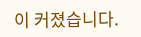이 커졌습니다.